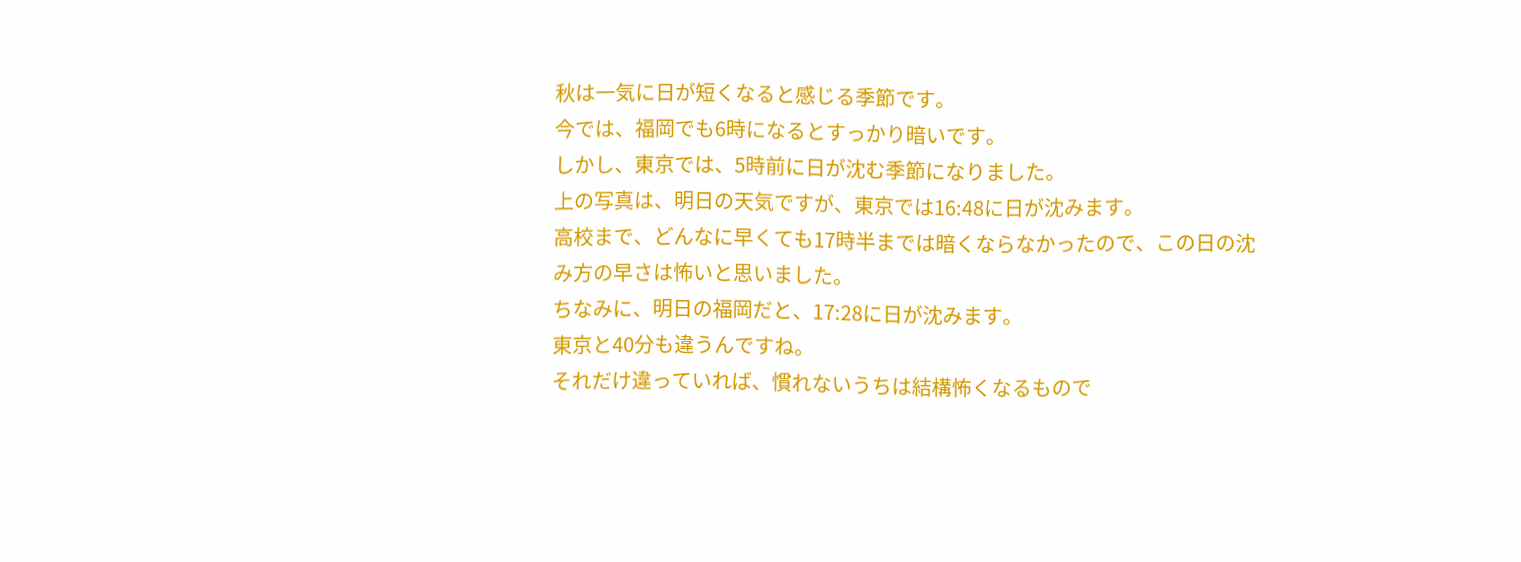秋は一気に日が短くなると感じる季節です。
今では、福岡でも6時になるとすっかり暗いです。
しかし、東京では、5時前に日が沈む季節になりました。
上の写真は、明日の天気ですが、東京では16:48に日が沈みます。
高校まで、どんなに早くても17時半までは暗くならなかったので、この日の沈み方の早さは怖いと思いました。
ちなみに、明日の福岡だと、17:28に日が沈みます。
東京と40分も違うんですね。
それだけ違っていれば、慣れないうちは結構怖くなるもので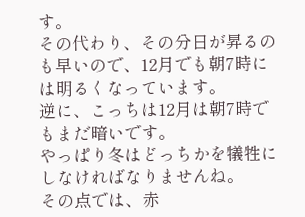す。
その代わり、その分日が昇るのも早いので、12月でも朝7時には明るくなっています。
逆に、こっちは12月は朝7時でもまだ暗いです。
やっぱり冬はどっちかを犠牲にしなければなりませんね。
その点では、赤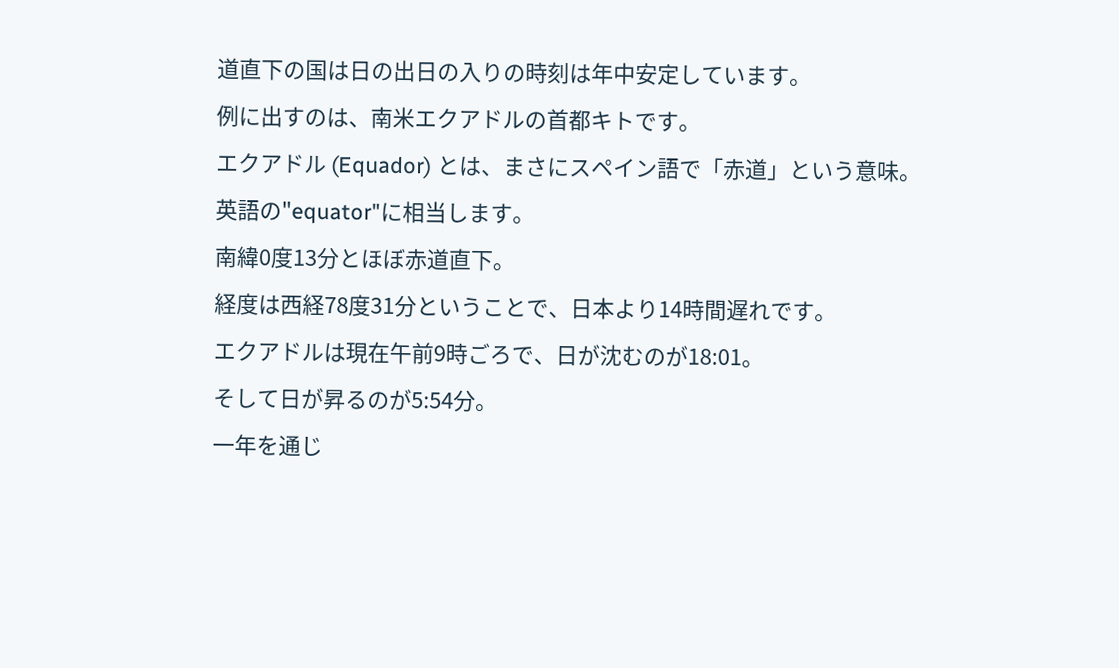道直下の国は日の出日の入りの時刻は年中安定しています。
例に出すのは、南米エクアドルの首都キトです。
エクアドル (Equador) とは、まさにスペイン語で「赤道」という意味。
英語の"equator"に相当します。
南緯0度13分とほぼ赤道直下。
経度は西経78度31分ということで、日本より14時間遅れです。
エクアドルは現在午前9時ごろで、日が沈むのが18:01。
そして日が昇るのが5:54分。
一年を通じ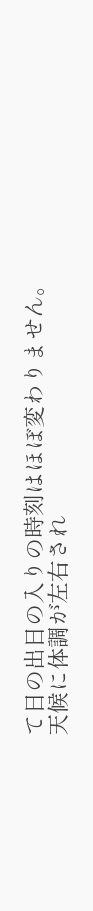て日の出日の入りの時刻はほぼ変わりません。
天候に体調が左右され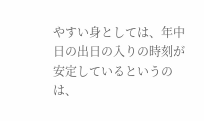やすい身としては、年中日の出日の入りの時刻が安定しているというのは、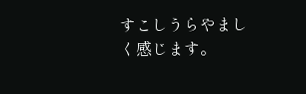すこしうらやましく感じます。